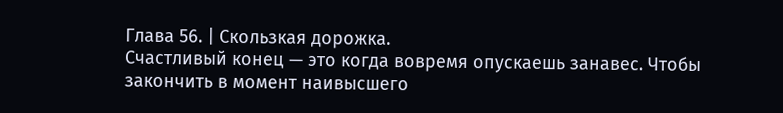Глава 56. | Скользкая дорожка.
Счастливый конец — это когда вовремя опускаешь занавес. Чтобы закончить в момент наивысшего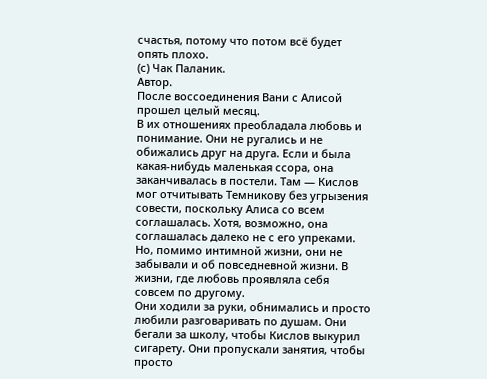счастья, потому что потом всё будет опять плохо.
(с) Чак Паланик.
Автор.
После воссоединения Вани с Алисой прошел целый месяц.
В их отношениях преобладала любовь и понимание. Они не ругались и не обижались друг на друга. Если и была какая-нибудь маленькая ссора, она заканчивалась в постели. Там — Кислов мог отчитывать Темникову без угрызения совести, поскольку Алиса со всем соглашалась. Хотя, возможно, она соглашалась далеко не с его упреками.
Но, помимо интимной жизни, они не забывали и об повседневной жизни. В жизни, где любовь проявляла себя совсем по другому.
Они ходили за руки, обнимались и просто любили разговаривать по душам. Они бегали за школу, чтобы Кислов выкурил сигарету. Они пропускали занятия, чтобы просто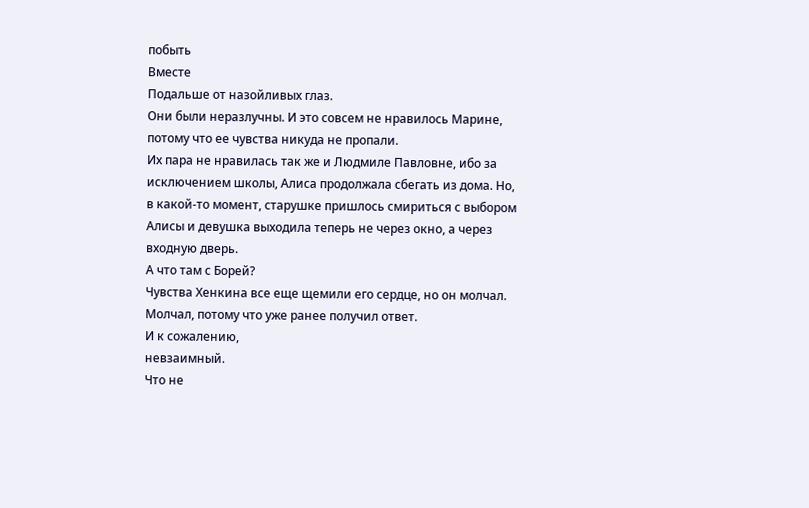побыть
Вместе
Подальше от назойливых глаз.
Они были неразлучны. И это совсем не нравилось Марине, потому что ее чувства никуда не пропали.
Их пара не нравилась так же и Людмиле Павловне, ибо за исключением школы, Алиса продолжала сбегать из дома. Но, в какой-то момент, старушке пришлось смириться с выбором Алисы и девушка выходила теперь не через окно, а через входную дверь.
А что там с Борей?
Чувства Хенкина все еще щемили его сердце, но он молчал. Молчал, потому что уже ранее получил ответ.
И к сожалению,
невзаимный.
Что не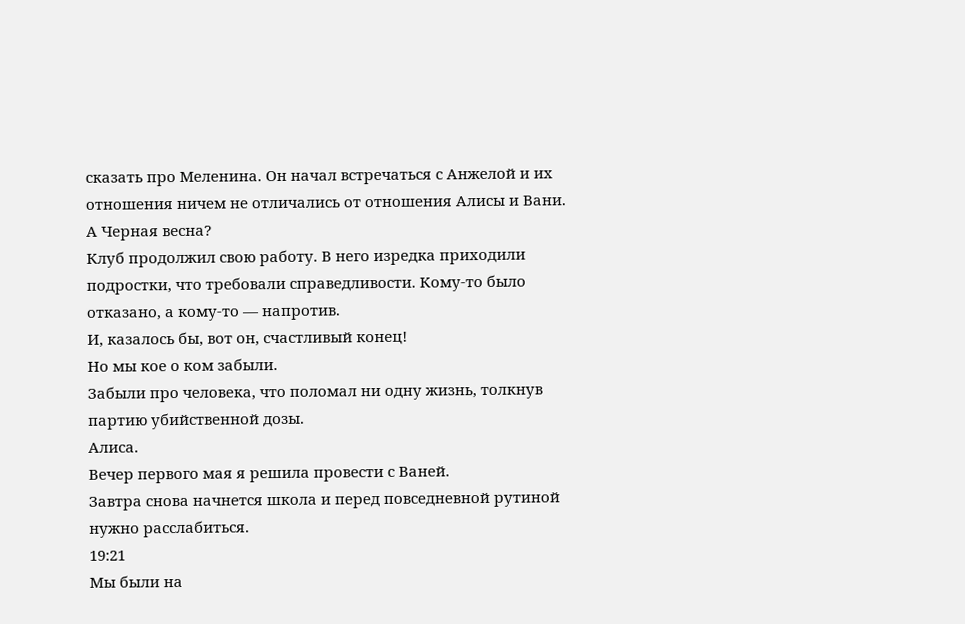сказать про Меленина. Он начал встречаться с Анжелой и их отношения ничем не отличались от отношения Алисы и Вани.
А Черная весна?
Клуб продолжил свою работу. В него изредка приходили подростки, что требовали справедливости. Кому-то было отказано, а кому-то — напротив.
И, казалось бы, вот он, счастливый конец!
Но мы кое о ком забыли.
Забыли про человека, что поломал ни одну жизнь, толкнув партию убийственной дозы.
Алиса.
Вечер первого мая я решила провести с Ваней.
Завтра снова начнется школа и перед повседневной рутиной нужно расслабиться.
19:21
Мы были на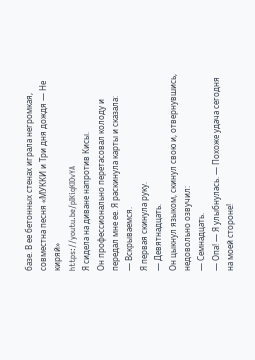базе. В ее бетонных стенах играла негромкая, совместна песня «МУККИ и Три дня дождя — Не киряй»
https://youtu.be/pIKiqKIOvYA
Я сидела на диване напротив Кисы.
Он профессионально перетасовал колоду и передал мне ее. Я раскинула карты и сказала:
— Вскрываемся.
Я первая скинула руку.
— Девятнадцать.
Он цыкнул языком, скинул свою и, отвернувшись, недовольно озвучил:
— Семнадцать.
— Опа! — Я улыбнулась. — Похоже удача сегодня на моей стороне!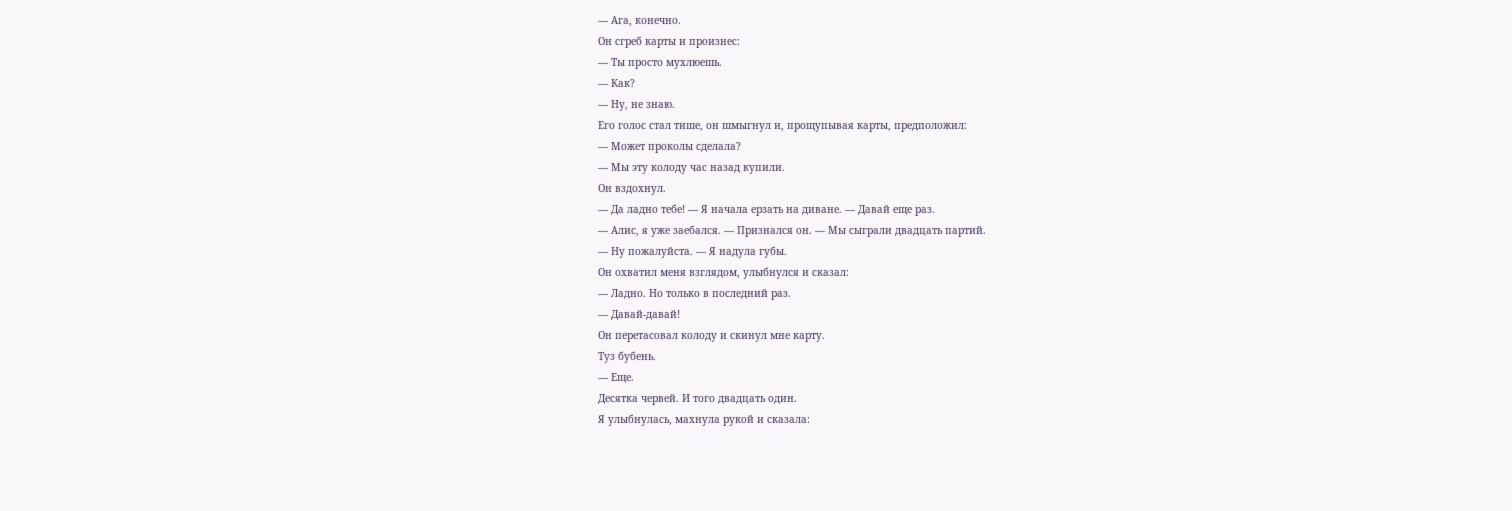— Ага, конечно.
Он сгреб карты и произнес:
— Ты просто мухлюешь.
— Как?
— Ну, не знаю.
Его голос стал тише, он шмыгнул и, прощупывая карты, предположил:
— Может проколы сделала?
— Мы эту колоду час назад купили.
Он вздохнул.
— Да ладно тебе! — Я начала ерзать на диване. — Давай еще раз.
— Алис, я уже заебался. — Признался он. — Мы сыграли двадцать партий.
— Ну пожалуйста. — Я надула губы.
Он охватил меня взглядом, улыбнулся и сказал:
— Ладно. Но только в последний раз.
— Давай-давай!
Он перетасовал колоду и скинул мне карту.
Туз бубень.
— Еще.
Десятка червей. И того двадцать один.
Я улыбнулась, махнула рукой и сказала: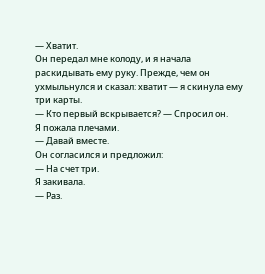— Хватит.
Он передал мне колоду, и я начала раскидывать ему руку. Прежде, чем он ухмыльнулся и сказал: хватит — я скинула ему три карты.
— Кто первый вскрывается? — Спросил он.
Я пожала плечами.
— Давай вместе.
Он согласился и предложил:
— На счет три.
Я закивала.
— Раз.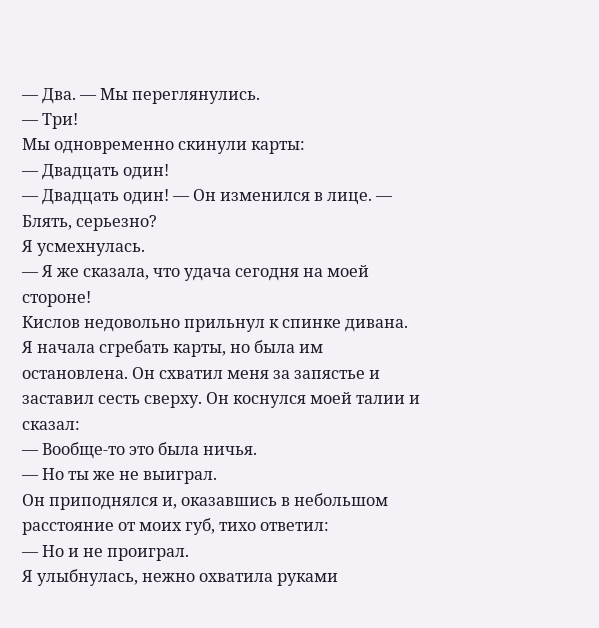— Два. — Мы переглянулись.
— Три!
Мы одновременно скинули карты:
— Двадцать один!
— Двадцать один! — Он изменился в лице. — Блять, серьезно?
Я усмехнулась.
— Я же сказала, что удача сегодня на моей стороне!
Кислов недовольно прильнул к спинке дивана. Я начала сгребать карты, но была им остановлена. Он схватил меня за запястье и заставил сесть сверху. Он коснулся моей талии и сказал:
— Вообще-то это была ничья.
— Но ты же не выиграл.
Он приподнялся и, оказавшись в небольшом расстояние от моих губ, тихо ответил:
— Но и не проиграл.
Я улыбнулась, нежно охватила руками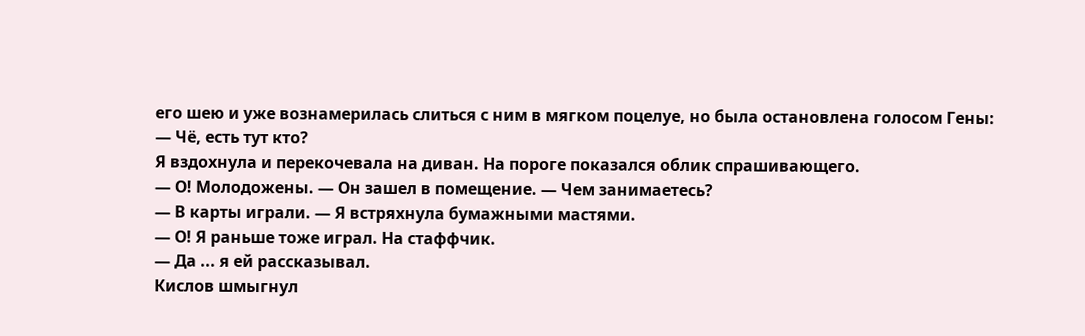его шею и уже вознамерилась слиться с ним в мягком поцелуе, но была остановлена голосом Гены:
— Чё, есть тут кто?
Я вздохнула и перекочевала на диван. На пороге показался облик спрашивающего.
— О! Молодожены. — Он зашел в помещение. — Чем занимаетесь?
— В карты играли. — Я встряхнула бумажными мастями.
— О! Я раньше тоже играл. На стаффчик.
— Да ... я ей рассказывал.
Кислов шмыгнул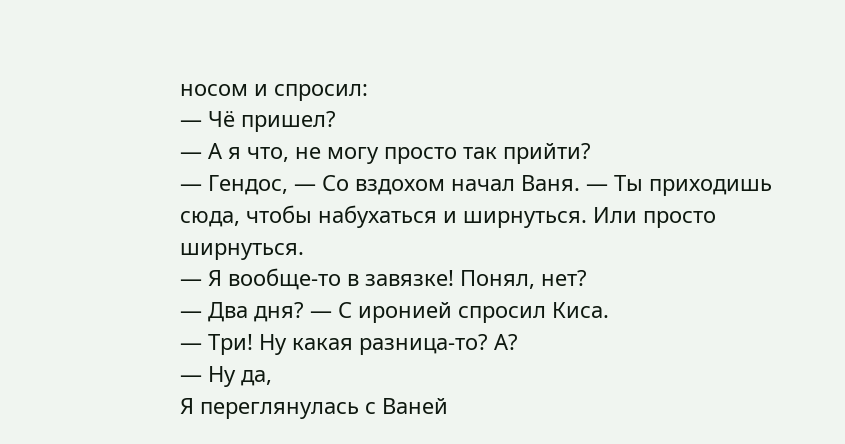носом и спросил:
— Чё пришел?
— А я что, не могу просто так прийти?
— Гендос, — Со вздохом начал Ваня. — Ты приходишь сюда, чтобы набухаться и ширнуться. Или просто ширнуться.
— Я вообще-то в завязке! Понял, нет?
— Два дня? — С иронией спросил Киса.
— Три! Ну какая разница-то? А?
— Ну да,
Я переглянулась с Ваней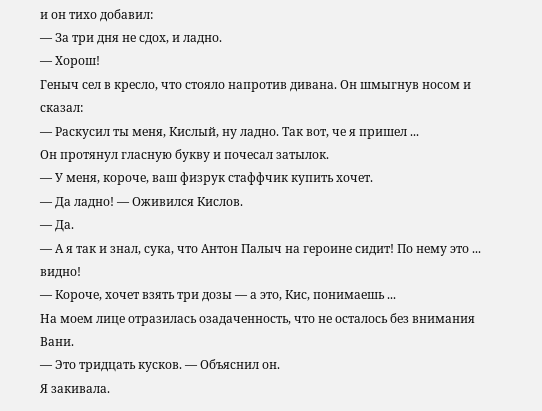и он тихо добавил:
— За три дня не сдох, и ладно.
— Хорош!
Геныч сел в кресло, что стояло напротив дивана. Он шмыгнув носом и сказал:
— Раскусил ты меня, Кислый, ну ладно. Так вот, че я пришел ...
Он протянул гласную букву и почесал затылок.
— У меня, короче, ваш физрук стаффчик купить хочет.
— Да ладно! — Оживился Кислов.
— Да.
— А я так и знал, сука, что Антон Палыч на героине сидит! По нему это ... видно!
— Короче, хочет взять три дозы — а это, Кис, понимаешь ...
На моем лице отразилась озадаченность, что не осталось без внимания Вани.
— Это тридцать кусков. — Объяснил он.
Я закивала.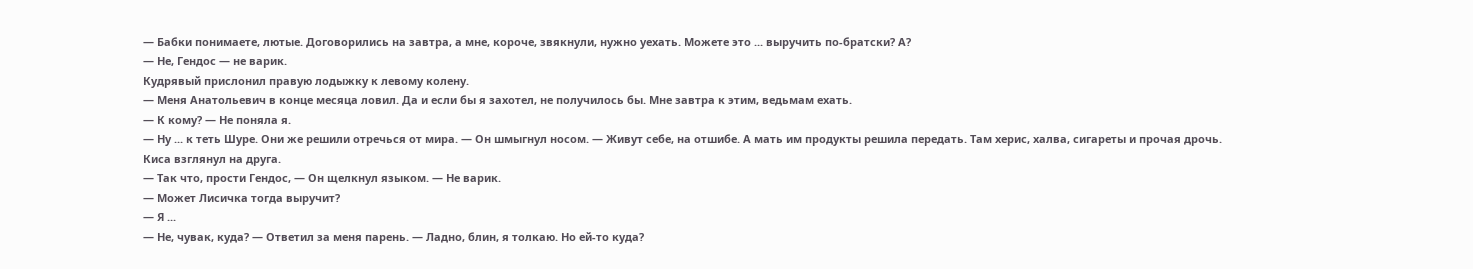— Бабки понимаете, лютые. Договорились на завтра, а мне, короче, звякнули, нужно уехать. Можете это ... выручить по-братски? А?
— Не, Гендос — не варик.
Кудрявый прислонил правую лодыжку к левому колену.
— Меня Анатольевич в конце месяца ловил. Да и если бы я захотел, не получилось бы. Мне завтра к этим, ведьмам ехать.
— К кому? — Не поняла я.
— Ну ... к теть Шуре. Они же решили отречься от мира. — Он шмыгнул носом. — Живут себе, на отшибе. А мать им продукты решила передать. Там херис, халва, сигареты и прочая дрочь.
Киса взглянул на друга.
— Так что, прости Гендос, — Он щелкнул языком. — Не варик.
— Может Лисичка тогда выручит?
— Я ...
— Не, чувак, куда? — Ответил за меня парень. — Ладно, блин, я толкаю. Но ей-то куда?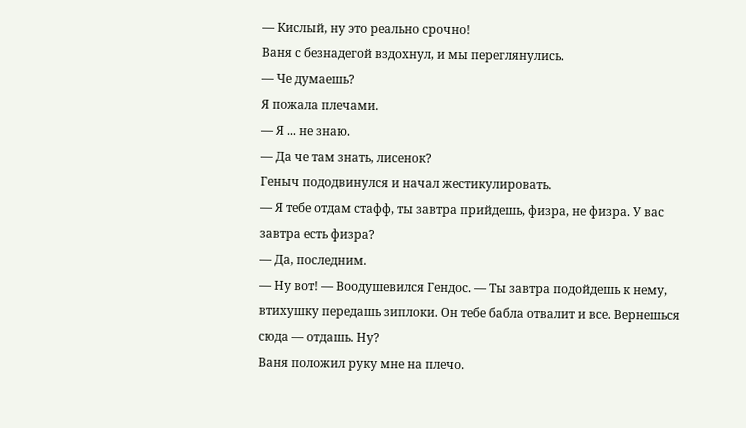— Кислый, ну это реально срочно!
Ваня с безнадегой вздохнул, и мы переглянулись.
— Че думаешь?
Я пожала плечами.
— Я ... не знаю.
— Да че там знать, лисенок?
Геныч пододвинулся и начал жестикулировать.
— Я тебе отдам стафф, ты завтра прийдешь, физра, не физра. У вас завтра есть физра?
— Да, последним.
— Ну вот! — Воодушевился Гендос. — Ты завтра подойдешь к нему, втихушку передашь зиплоки. Он тебе бабла отвалит и все. Вернешься сюда — отдашь. Ну?
Ваня положил руку мне на плечо.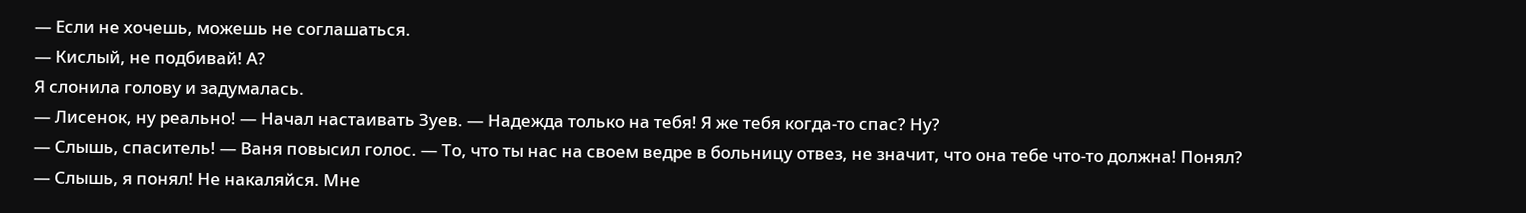— Если не хочешь, можешь не соглашаться.
— Кислый, не подбивай! А?
Я слонила голову и задумалась.
— Лисенок, ну реально! — Начал настаивать Зуев. — Надежда только на тебя! Я же тебя когда-то спас? Ну?
— Слышь, спаситель! — Ваня повысил голос. — То, что ты нас на своем ведре в больницу отвез, не значит, что она тебе что-то должна! Понял?
— Слышь, я понял! Не накаляйся. Мне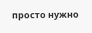просто нужно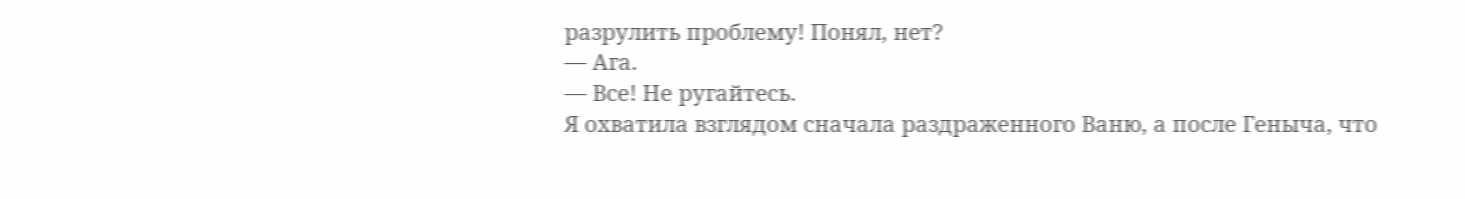разрулить проблему! Понял, нет?
— Ага.
— Все! Не ругайтесь.
Я охватила взглядом сначала раздраженного Ваню, а после Геныча, что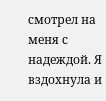смотрел на меня с надеждой. Я вздохнула и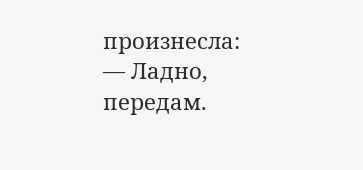произнесла:
— Ладно, передам.